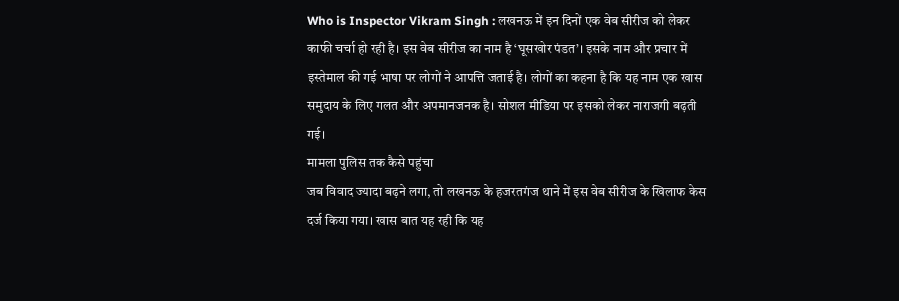Who is Inspector Vikram Singh : लखनऊ में इन दिनों एक वेब सीरीज को लेकर काफी चर्चा हो रही है। इस वेब सीरीज का नाम है ‘घूसखोर पंडत’। इसके नाम और प्रचार में इस्तेमाल की गई भाषा पर लोगों ने आपत्ति जताई है। लोगों का कहना है कि यह नाम एक खास समुदाय के लिए गलत और अपमानजनक है। सोशल मीडिया पर इसको लेकर नाराजगी बढ़ती गई।
मामला पुलिस तक कैसे पहुंचा
जब विवाद ज्यादा बढ़ने लगा, तो लखनऊ के हजरतगंज थाने में इस वेब सीरीज के खिलाफ केस दर्ज किया गया। खास बात यह रही कि यह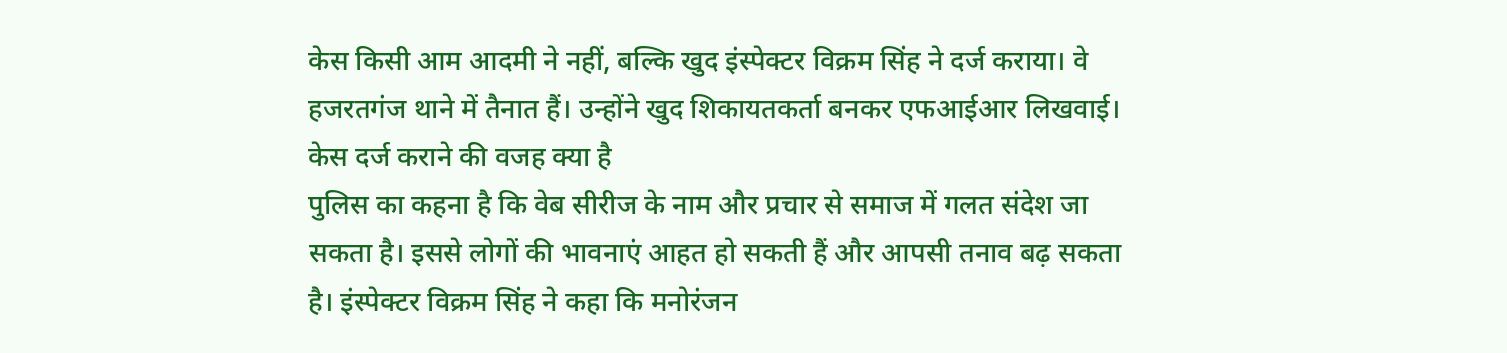केस किसी आम आदमी ने नहीं, बल्कि खुद इंस्पेक्टर विक्रम सिंह ने दर्ज कराया। वे हजरतगंज थाने में तैनात हैं। उन्होंने खुद शिकायतकर्ता बनकर एफआईआर लिखवाई।
केस दर्ज कराने की वजह क्या है
पुलिस का कहना है कि वेब सीरीज के नाम और प्रचार से समाज में गलत संदेश जा सकता है। इससे लोगों की भावनाएं आहत हो सकती हैं और आपसी तनाव बढ़ सकता है। इंस्पेक्टर विक्रम सिंह ने कहा कि मनोरंजन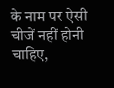के नाम पर ऐसी चीजें नहीं होनी चाहिए,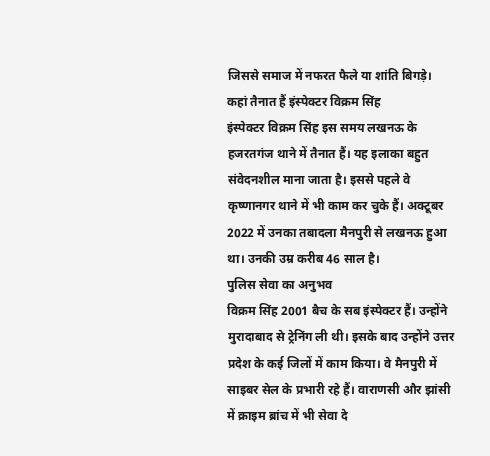जिससे समाज में नफरत फैले या शांति बिगड़े।
कहां तैनात हैं इंस्पेक्टर विक्रम सिंह
इंस्पेक्टर विक्रम सिंह इस समय लखनऊ के हजरतगंज थाने में तैनात हैं। यह इलाका बहुत संवेदनशील माना जाता है। इससे पहले वे कृष्णानगर थाने में भी काम कर चुके हैं। अक्टूबर 2022 में उनका तबादला मैनपुरी से लखनऊ हुआ था। उनकी उम्र करीब 46 साल है।
पुलिस सेवा का अनुभव
विक्रम सिंह 2001 बैच के सब इंस्पेक्टर हैं। उन्होंने मुरादाबाद से ट्रेनिंग ली थी। इसके बाद उन्होंने उत्तर प्रदेश के कई जिलों में काम किया। वे मैनपुरी में साइबर सेल के प्रभारी रहे हैं। वाराणसी और झांसी में क्राइम ब्रांच में भी सेवा दे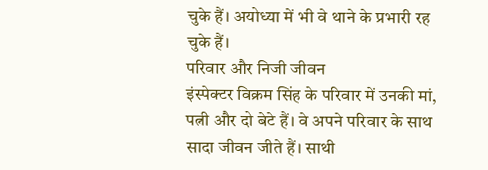चुके हैं। अयोध्या में भी वे थाने के प्रभारी रह चुके हैं।
परिवार और निजी जीवन
इंस्पेक्टर विक्रम सिंह के परिवार में उनकी मां, पत्नी और दो बेटे हैं। वे अपने परिवार के साथ सादा जीवन जीते हैं। साथी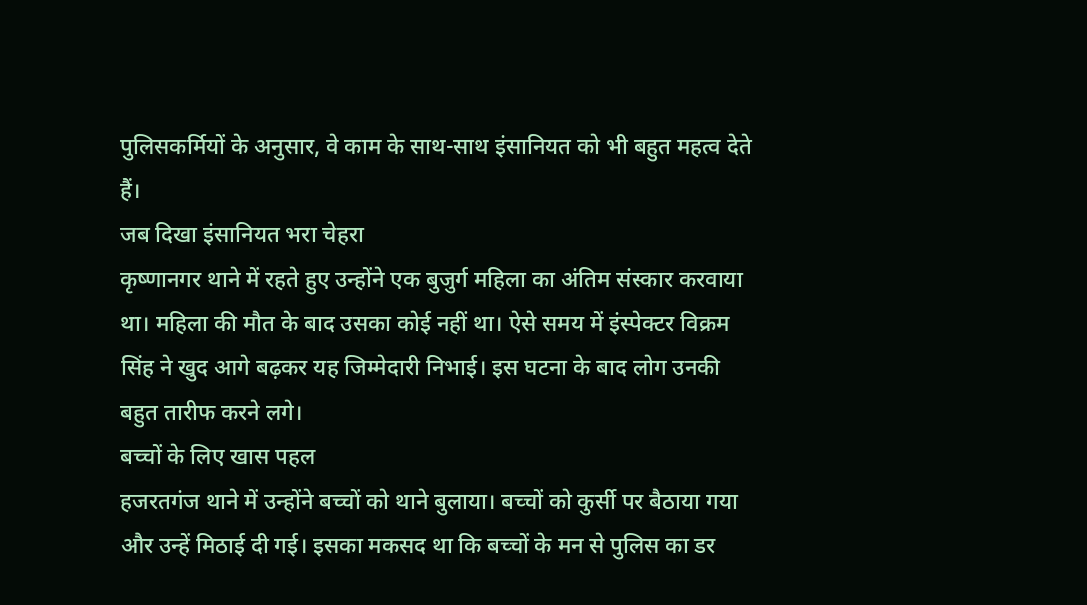पुलिसकर्मियों के अनुसार, वे काम के साथ-साथ इंसानियत को भी बहुत महत्व देते हैं।
जब दिखा इंसानियत भरा चेहरा
कृष्णानगर थाने में रहते हुए उन्होंने एक बुजुर्ग महिला का अंतिम संस्कार करवाया था। महिला की मौत के बाद उसका कोई नहीं था। ऐसे समय में इंस्पेक्टर विक्रम सिंह ने खुद आगे बढ़कर यह जिम्मेदारी निभाई। इस घटना के बाद लोग उनकी बहुत तारीफ करने लगे।
बच्चों के लिए खास पहल
हजरतगंज थाने में उन्होंने बच्चों को थाने बुलाया। बच्चों को कुर्सी पर बैठाया गया और उन्हें मिठाई दी गई। इसका मकसद था कि बच्चों के मन से पुलिस का डर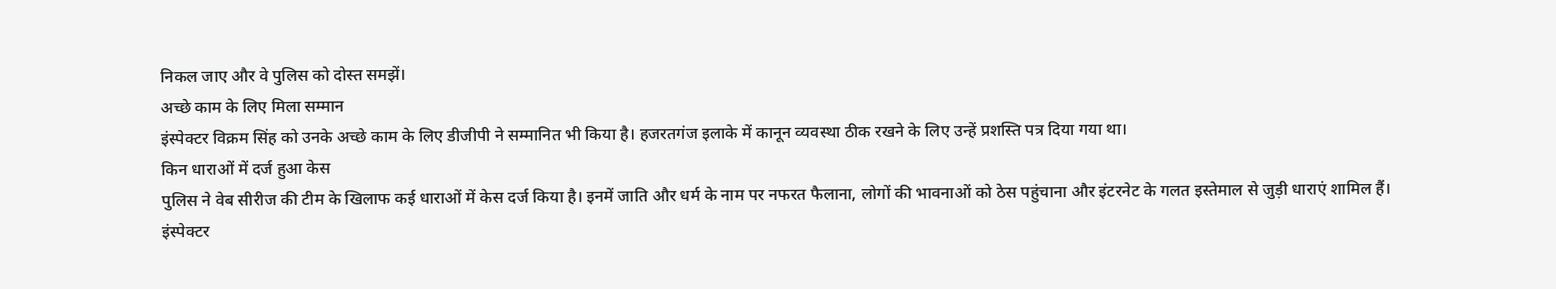निकल जाए और वे पुलिस को दोस्त समझें।
अच्छे काम के लिए मिला सम्मान
इंस्पेक्टर विक्रम सिंह को उनके अच्छे काम के लिए डीजीपी ने सम्मानित भी किया है। हजरतगंज इलाके में कानून व्यवस्था ठीक रखने के लिए उन्हें प्रशस्ति पत्र दिया गया था।
किन धाराओं में दर्ज हुआ केस
पुलिस ने वेब सीरीज की टीम के खिलाफ कई धाराओं में केस दर्ज किया है। इनमें जाति और धर्म के नाम पर नफरत फैलाना, लोगों की भावनाओं को ठेस पहुंचाना और इंटरनेट के गलत इस्तेमाल से जुड़ी धाराएं शामिल हैं।
इंस्पेक्टर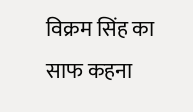विक्रम सिंह का साफ कहना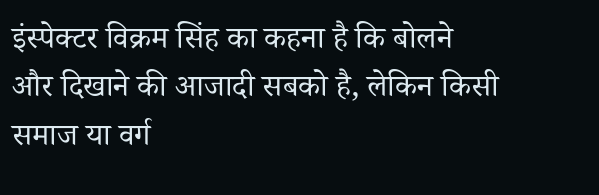इंस्पेक्टर विक्रम सिंह का कहना है कि बोलने और दिखाने की आजादी सबको है, लेकिन किसी समाज या वर्ग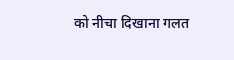को नीचा दिखाना गलत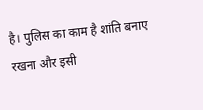है। पुलिस का काम है शांति बनाए रखना और इसी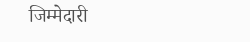जिम्मेदारी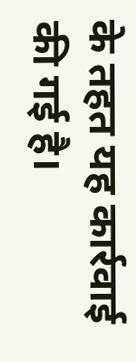के तहत यह कार्रवाई की गई है।